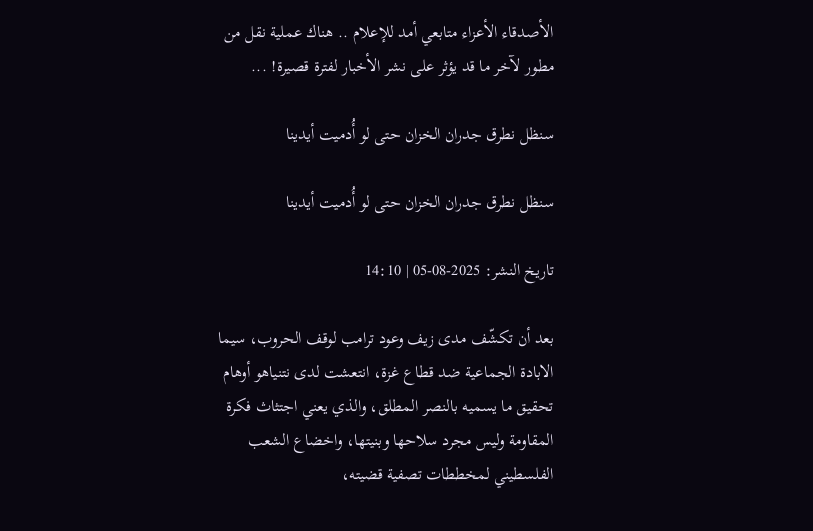الأصدقاء الأعزاء متابعي أمد للإعلام .. هناك عملية نقل من مطور لآخر ما قد يؤثر على نشر الأخبار لفترة قصيرة! ...

سنظل نطرق جدران الخزان حتى لو أُدميت أيدينا

سنظل نطرق جدران الخزان حتى لو أُدميت أيدينا

تاريخ النشر: 2025-08-05 | 14:10

بعد أن تكشّف مدى زيف وعود ترامب لوقف الحروب، سيما الابادة الجماعية ضد قطاع غزة، انتعشت لدى نتنياهو أوهام تحقيق ما يسميه بالنصر المطلق، والذي يعني اجتثاث فكرة المقاومة وليس مجرد سلاحها وبنيتها، واخضاع الشعب الفلسطيني لمخططات تصفية قضيته،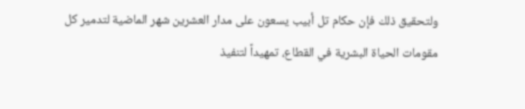ولتحقيق ذلك فإن حكام تل أبيب يسعون على مدار العشرين شهر الماضية لتدمير كل مقومات الحياة البشرية في القطاع، تمهيداً لتنفيذ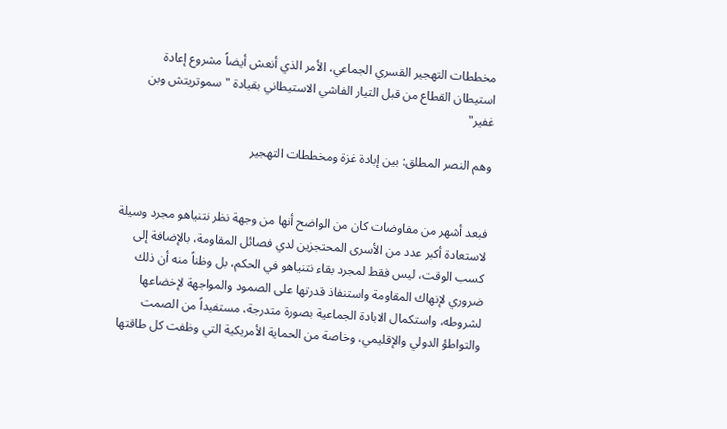مخططات التهجير القسري الجماعي، الأمر الذي أنعش أيضاً مشروع إعادة استيطان القطاع من قبل التيار الفاشي الاستيطاني بقيادة "سموتريتش وبن غفير"

وهم النصر المطلق: بين إبادة غزة ومخططات التهجير


فبعد أشهر من مفاوضات كان من الواضح أنها من وجهة نظر نتنياهو مجرد وسيلة لاستعادة أكبر عدد من الأسرى المحتجزين لدي فصائل المقاومة، بالإضافة إلى كسب الوقت، ليس فقط لمجرد بقاء نتنياهو في الحكم، بل وظناً منه أن ذلك ضروري لإنهاك المقاومة واستنفاذ قدرتها على الصمود والمواجهة لإخضاعها لشروطه، واستكمال الابادة الجماعية بصورة متدرجة، مستفيداً من الصمت والتواطؤ الدولي والإقليمي، وخاصة من الحماية الأمريكية التي وظفت كل طاقتها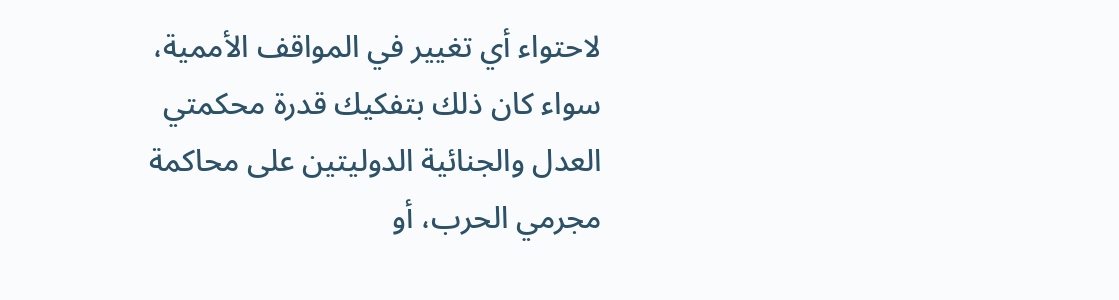لاحتواء أي تغيير في المواقف الأممية، سواء كان ذلك بتفكيك قدرة محكمتي العدل والجنائية الدوليتين على محاكمة مجرمي الحرب، أو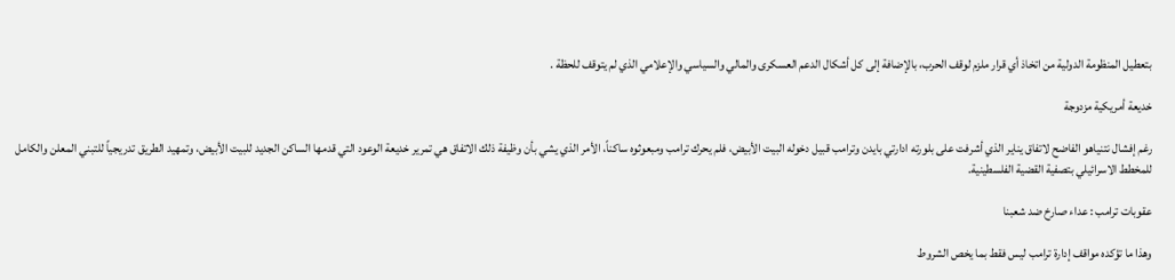بتعطيل المنظومة الدولية من اتخاذ أي قرار ملزم لوقف الحرب، بالإضافة إلى كل أشكال الدعم العسكرى والمالي والسياسي والإعلامي الذي لم يتوقف للحظة .

خديعة أمريكية مزدوجة

رغم إفشال نتنياهو الفاضح لاتفاق يناير الذي أشرفت على بلورته ادارتي بايدن وترامب قبيل دخوله البيت الأبيض، فلم يحرك ترامب ومبعوثوه ساكناً، الأمر الذي يشي بأن وظيفة ذلك الاتفاق هي تمرير خديعة الوعود التي قدمها الساكن الجديد للبيت الأبيض، وتمهيد الطريق تدريجياً للتبني المعلن والكامل للمخطط الاسرائيلي بتصفية القضية الفلسطينية.

عقوبات ترامب : عداء صارخ ضد شعبنا

وهذا ما تؤكده مواقف إدارة ترامب ليس فقط بما يخص الشروط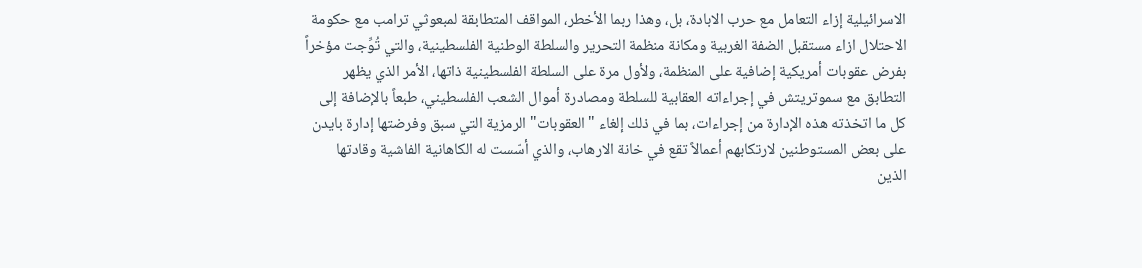الاسرائيلية إزاء التعامل مع حرب الابادة، بل، وهذا ربما الأخطر، المواقف المتطابقة لمبعوثي ترامب مع حكومة الاحتلال ازاء مستقبل الضفة الغربية ومكانة منظمة التحرير والسلطة الوطنية الفلسطينية، والتي تُوِّجت مؤخراً بفرض عقوبات أمريكية إضافية على المنظمة، ولأول مرة على السلطة الفلسطينية ذاتها، الأمر الذي يظهر التطابق مع سموتريتش في إجراءاته العقابية للسلطة ومصادرة أموال الشعب الفلسطيني، طبعاً بالإضافة إلى كل ما اتخذته هذه الإدارة من إجراءات، بما في ذلك إلغاء "العقوبات" الرمزية التي سبق وفرضتها إدارة بايدن على بعض المستوطنين لارتكابهم أعمالاً تقع في خانة الارهاب، والذي أسّست له الكاهانية الفاشية وقادتها الذين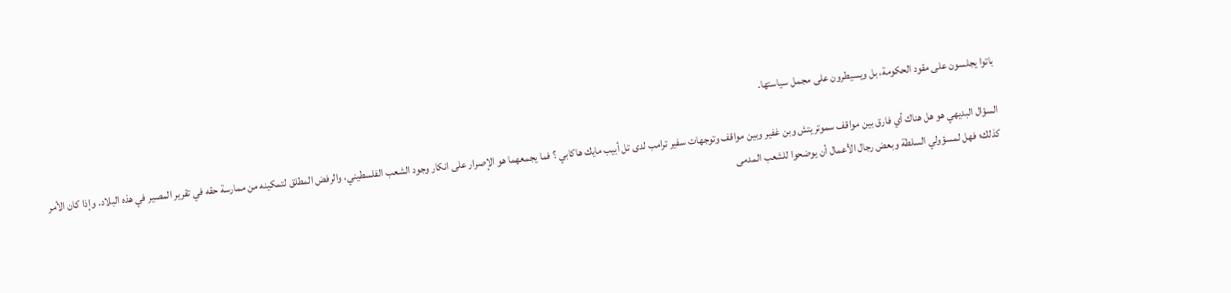باتوا يجلسون على مقود الحكومة، بل ويسيطرون على مجمل سياستها.

السؤال البديهي هو هل هناك أي فارق بين مواقف سموتريتش وبن غفير وبين مواقف وتوجهات سفير ترامب لدى تل أبيب مايك هاكابي ؟ فما يجمعهما هو الإصرار على انكار وجود الشعب الفلسطيني، والرفض المطلق لتمكينه من ممارسة حقه في تقرير المصير في هذه البلاد. وإذا كان الأمر كذلك؛ فهل لمسؤولي السلطة وبعض رجال الأعمال أن يوضحوا للشعب المدمى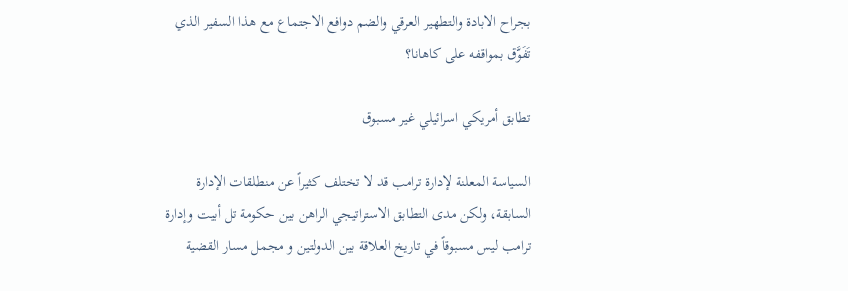بجراح الابادة والتطهير العرقي والضم دوافع الاجتماع مع هذا السفير الذي تَفَوَّق بمواقفه على كاهانا؟

تطابق أمريكي اسرائيلي غير مسبوق

السياسة المعلنة لإدارة ترامب قد لا تختلف كثيراً عن منطلقات الإدارة السابقة، ولكن مدى التطابق الاستراتيجي الراهن بين حكومة تل أبيت وإدارة ترامب ليس مسبوقاً في تاريخ العلاقة بين الدولتين و مجمل مسار القضية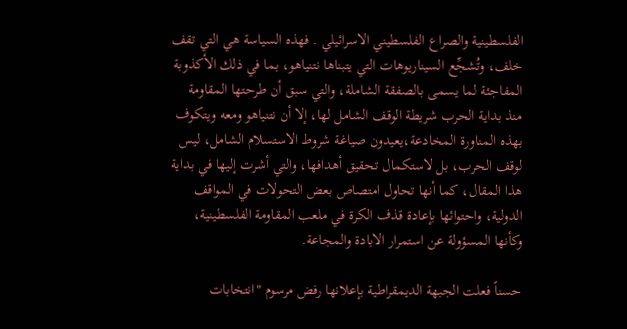الفلسطينية والصراع الفلسطيني الاسرائيلي . فهذه السياسة هي التي تقف خلف، وتُشجِّع السيناريوهات التي يتبناها نتنياهو، بما في ذلك الأكذوبة المفاجئة لما يسمى بالصفقة الشاملة، والتي سبق أن طرحتها المقاومة منذ بداية الحرب شريطة الوقف الشامل لها، إلا أن نتنياهو ومعه ويتكوف بهذه المناورة المخادعة،يعيدون صياغة شروط الاستسلام الشامل، ليس لوقف الحرب، بل لاستكمال تحقيق أهدافها، والتي أشرت إليها في بداية هذا المقال، كما أنها تحاول امتصاص بعض التحولات في المواقف الدولية، واحتوائها بإعادة قذف الكرة في ملعب المقاومة الفلسطينية، وكأنها المسؤولة عن استمرار الابادة والمجاعة.

حسناً فعلت الجبهة الديمقراطية بإعلانها رفض مرسوم "انتخابات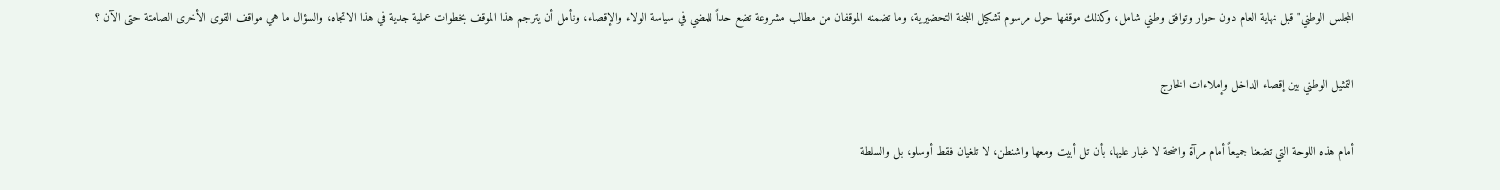المجلس الوطني" قبل نهاية العام دون حوار وتوافق وطني شامل، وكذلك موقفها حول مرسوم تشكيل اللجنة التحضيرية، وما تضمنه الموقفان من مطالب مشروعة تضع حداً للمضي في سياسة الولاء والإقصاء، ونأمل أن يترجم هذا الموقف بخطوات عملية جدية في هذا الاتجاه، والسؤال ما هي مواقف القوى الأخرى الصامتة حتى الآن ؟

التمثيل الوطني بين إقصاء الداخل وإملاءات الخارج

أمام هذه اللوحة التي تضعنا جميعاً أمام مرآة واضحة لا غبار عليها، بأن تل أبيت ومعها واشنطن، لا تلغيان فقط أوسلو، بل والسلطة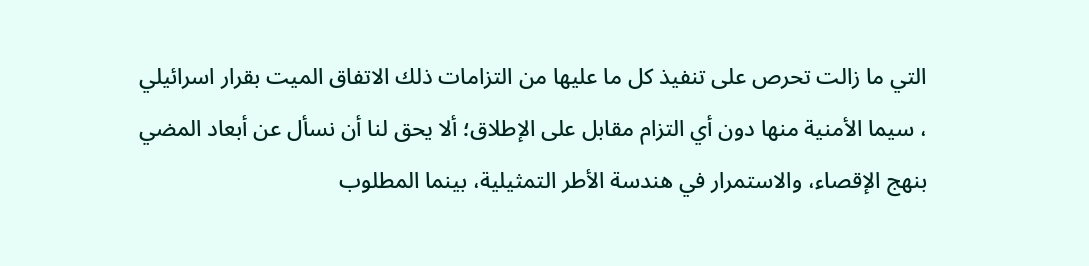التي ما زالت تحرص على تنفيذ كل ما عليها من التزامات ذلك الاتفاق الميت بقرار اسرائيلي ، سيما الأمنية منها دون أي التزام مقابل على الإطلاق؛ ألا يحق لنا أن نسأل عن أبعاد المضي بنهج الإقصاء، والاستمرار في هندسة الأطر التمثيلية، بينما المطلوب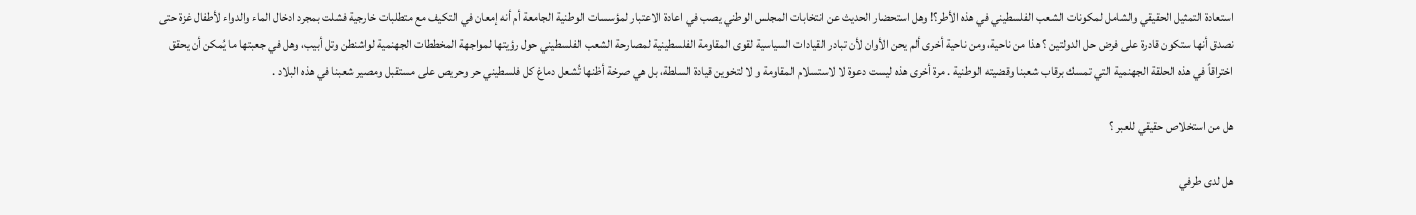استعادة التمثيل الحقيقي والشامل لمكونات الشعب الفلسطيني في هذه الأطر؟! وهل استحضار الحديث عن انتخابات المجلس الوطني يصب في اعادة الاعتبار لمؤسسات الوطنية الجامعة أم أنه إمعان في التكيف مع متطلبات خارجية فشلت بمجرد ادخال الماء والدواء لأطفال غزة حتى نصدق أنها ستكون قادرة على فرض حل الدولتين ؟ هذا من ناحية، ومن ناحية أخرى ألم يحن الأوان لأن تبادر القيادات السياسية لقوى المقاومة الفلسطينية لمصارحة الشعب الفلسطيني حول رؤيتها لمواجهة المخططات الجهنمية لواشنطن وتل أبيب، وهل في جعبتها ما يُمكن أن يحقق اختراقاً في هذه الحلقة الجهنمية التي تمسك برقاب شعبنا وقضيته الوطنية . مرة أخرى هذه ليست دعوة لا لاستسلام المقاومة و لا لتخوين قيادة السلطة، بل هي صرخة أظنها تُشعل دماغ كل فلسطيني حر وحريص على مستقبل ومصير شعبنا في هذه البلاد .

هل من استخلاص حقيقي للعبر ؟

هل لدى طرفي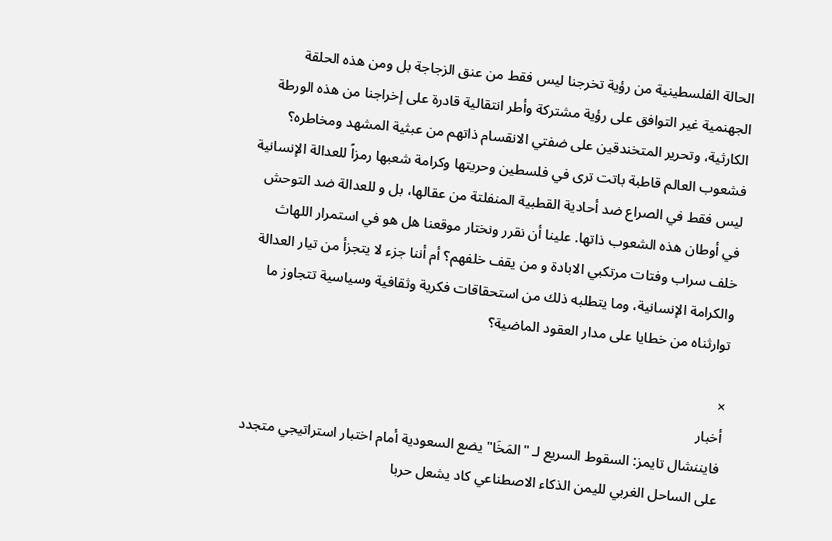الحالة الفلسطينية من رؤية تخرجنا ليس فقط من عنق الزجاجة بل ومن هذه الحلقة الجهنمية غير التوافق على رؤية مشتركة وأطر انتقالية قادرة على إخراجنا من هذه الورطة الكارثية، وتحرير المتخندقين على ضفتي الانقسام ذاتهم من عبثية المشهد ومخاطره؟ فشعوب العالم قاطبة باتت ترى في فلسطين وحريتها وكرامة شعبها رمزاً للعدالة الإنسانية ليس فقط في الصراع ضد أحادية القطبية المنفلتة من عقالها، بل و للعدالة ضد التوحش في أوطان هذه الشعوب ذاتها. علينا أن نقرر ونختار موقعنا هل هو في استمرار اللهاث خلف سراب وفتات مرتكبي الابادة و من يقف خلفهم؟ أم أننا جزء لا يتجزأ من تيار العدالة والكرامة الإنسانية، وما يتطلبه ذلك من استحقاقات فكرية وثقافية وسياسية تتجاوز ما توارثناه من خطايا على مدار العقود الماضية؟

×
أخبار
فايننشال تايمز: السقوط السريع لـ "المَخَا" يضع السعودية أمام اختبار استراتيجي متجدد على الساحل الغربي لليمن الذكاء الاصطناعي كاد يشعل حربا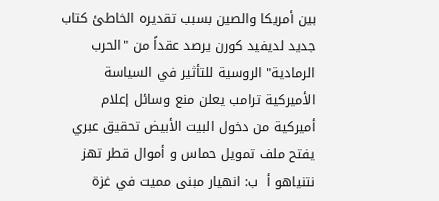بين أمريكا والصين بسبب تقديره الخاطئ كتاب جديد لديفيد كورن يرصد عقداً من "الحرب الرمادية" الروسية للتأثير في السياسة الأميركية ترامب يعلن منع وسائل إعلام أميركية من دخول البيت الأبيض تحقيق عبري يفتح ملف تمويل حماس و أموال قطر تهز نتنياهو أ  ب: انهيار مبنى مميت في غزة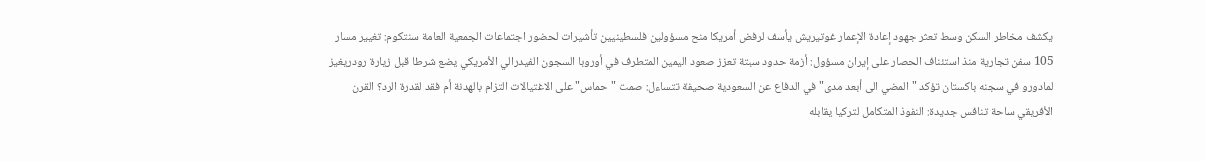يكشف مخاطر السكن وسط تعثر جهود إعادة الإعمار غوتيريش يأسف لرفض أمريكا منح مسؤولين فلسطينيين تأشيرات لحضور اجتماعات الجمعية العامة سنتكوم: تغيير مسار 105 سفن تجارية منذ استئناف الحصار على إيران مسؤول: أزمة حدود سبتة تعزز صعود اليمين المتطرف في أوروبا السجون الفيدرالي الأمريكي يضع شرطا قبل زيارة رودريغيز لمادورو في سجنه باكستان تؤكد "المضي الى أبعد مدى" في الدفاع عن السعودية صحيفة تتساءل: صمت "حماس" على الاغتيالات التزام بالهدنة أم فقد لقدرة الرد؟ القرن الأفريقي ساحة تنافس جديدة: النفوذ المتكامل لتركيا يقابله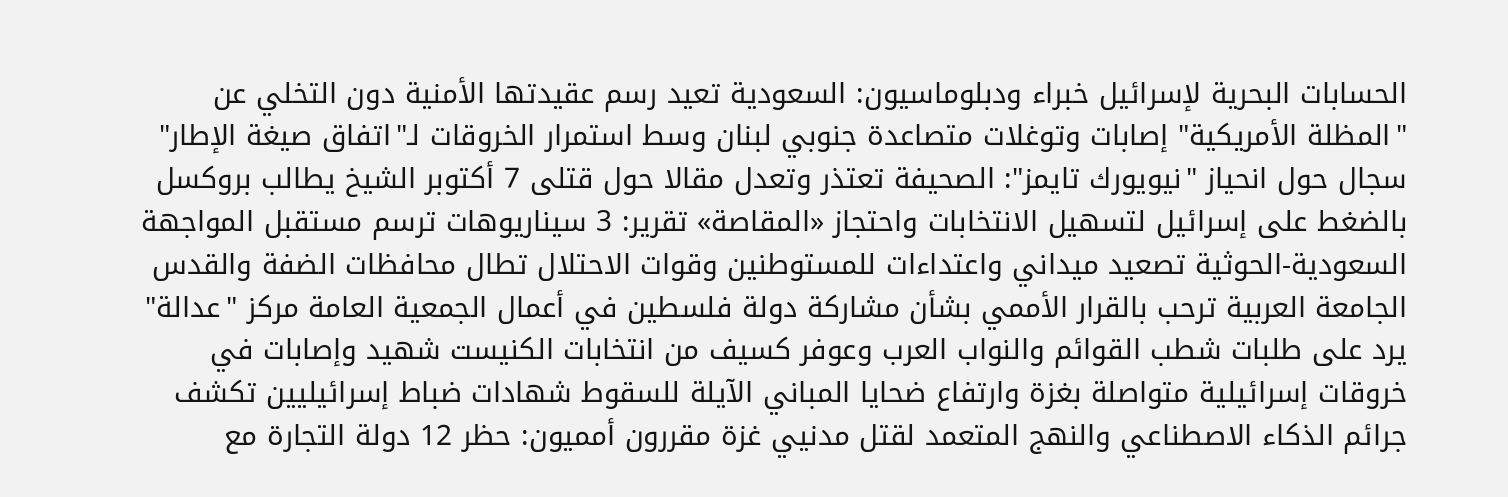الحسابات البحرية لإسرائيل خبراء ودبلوماسيون: السعودية تعيد رسم عقيدتها الأمنية دون التخلي عن "المظلة الأمريكية" إصابات وتوغلات متصاعدة جنوبي لبنان وسط استمرار الخروقات لـ"اتفاق صيغة الإطار" سجال حول انحياز "نيويورك تايمز": الصحيفة تعتذر وتعدل مقالا حول قتلى 7 أكتوبر الشيخ يطالب بروكسل بالضغط على إسرائيل لتسهيل الانتخابات واحتجاز «المقاصة» تقرير: 3 سيناريوهات ترسم مستقبل المواجهة السعودية-الحوثية تصعيد ميداني واعتداءات للمستوطنين وقوات الاحتلال تطال محافظات الضفة والقدس الجامعة العربية ترحب بالقرار الأممي بشأن مشاركة دولة فلسطين في أعمال الجمعية العامة مركز "عدالة" يرد على طلبات شطب القوائم والنواب العرب وعوفر كسيف من انتخابات الكنيست شهيد وإصابات في خروقات إسرائيلية متواصلة بغزة وارتفاع ضحايا المباني الآيلة للسقوط شهادات ضباط إسرائيليين تكشف جرائم الذكاء الاصطناعي والنهج المتعمد لقتل مدنيي غزة مقررون أمميون: حظر 12 دولة التجارة مع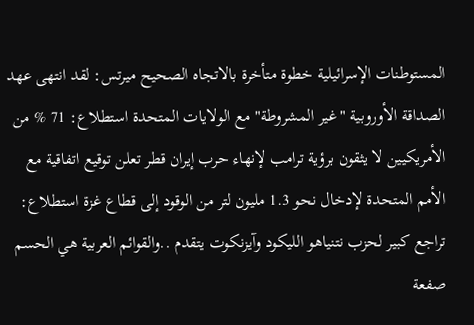المستوطنات الإسرائيلية خطوة متأخرة بالاتجاه الصحيح ميرتس: لقد انتهى عهد الصداقة الأوروبية "غير المشروطة" مع الولايات المتحدة استطلاع: 71 % من الأمريكيين لا يثقون برؤية ترامب لإنهاء حرب إيران قطر تعلن توقيع اتفاقية مع الأمم المتحدة لإدخال نحو 1.3 مليون لتر من الوقود إلى قطاع غزة استطلاع: تراجع كبير لحزب نتنياهو الليكود وآيزنكوت يتقدم ..والقوائم العربية هي الحسم صفعة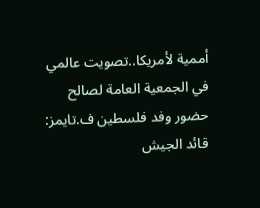أممية لأمريكا..تصويت عالمي في الجمعية العامة لصالح حضور وفد فلسطين ف.تايمز: قائد الجيش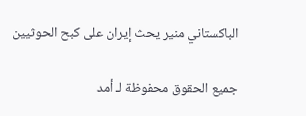الباكستاني منير يحث إيران على كبح الحوثيين

جميع الحقوق محفوظة لـ أمد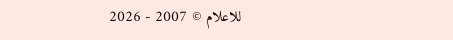للاعلام © 2007 - 2026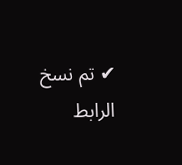✔ تم نسخ الرابط